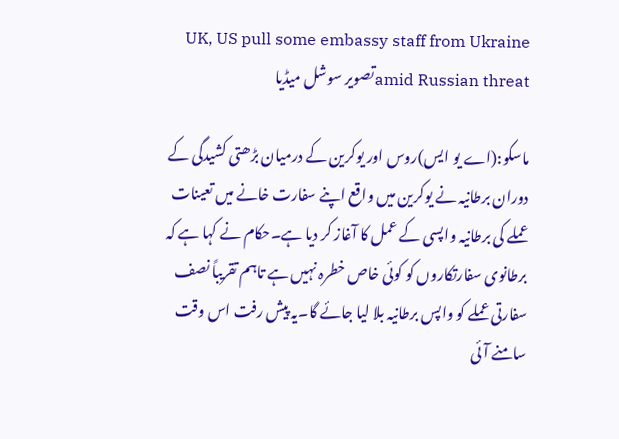UK, US pull some embassy staff from Ukraine amid Russian threatتصویر سوشل میڈیا

ماسکو:(اے یو ایس)روس اور یوکرین کے درمیان بڑھتی کشیدگی کے دوران برطانیہ نے یوکرین میں واقع اپنے سفارت خانے میں تعینات عملے کی برطانیہ واپسی کے عمل کا آغاز کر دیا ہے۔حکام نے کہا ہے کہ برطانوی سفارتکاروں کو کوئی خاص خطرہ نہیں ہے تاہم تقریباً نصف سفارتی عملے کو واپس برطانیہ بلا لیا جائے گا۔یہ پیش رفت اس وقت سامنے آئی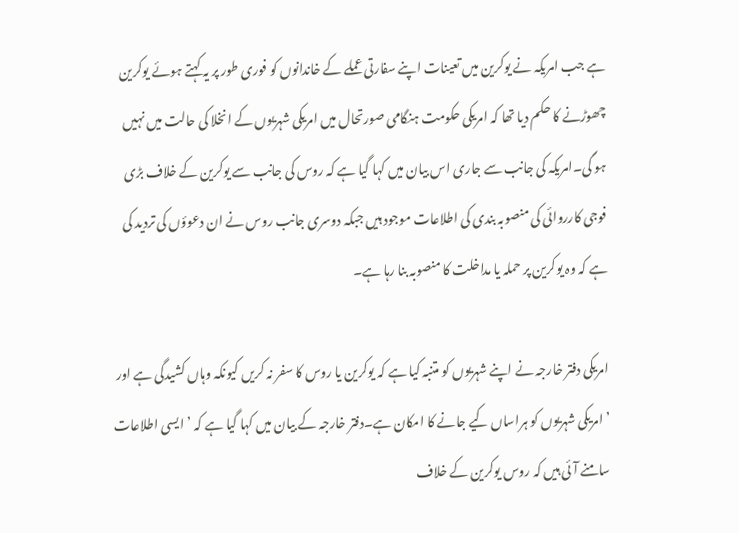ہے جب امریکہ نے یوکرین میں تعینات اپنے سفارتی عملے کے خاندانوں کو فوری طور پر یہ کہتے ہوئے یوکرین چھوڑنے کا حکم دیا تھا کہ امریکی حکومت ہنگامی صورتحال میں امریکی شہریوں کے انخلا کی حالت میں نہیں ہو گی۔امریکہ کی جانب سے جاری اس بیان میں کہا گیا ہے کہ روس کی جانب سے یوکرین کے خلاف بڑی فوجی کارروائی کی منصوبہ بندی کی اطلاعات موجود ہیں جبکہ دوسری جانب روس نے ان دعوؤں کی تردید کی ہے کہ وہ یوکرین پر حملہ یا مداخلت کا منصوبہ بنا رہا ہے۔

امریکی دفتر خارجہ نے اپنے شہریوں کو متنبہ کیا ہے کہ یوکرین یا روس کا سفر نہ کریں کیونکہ وہاں کشیدگی ہے اور ’امریکی شہریوں کو ہراساں کیے جانے کا امکان ہے۔دفتر خارجہ کے بیان میں کہا گیا ہے کہ ’ایسی اطلاعات سامنے آئی ہیں کہ روس یوکرین کے خلاف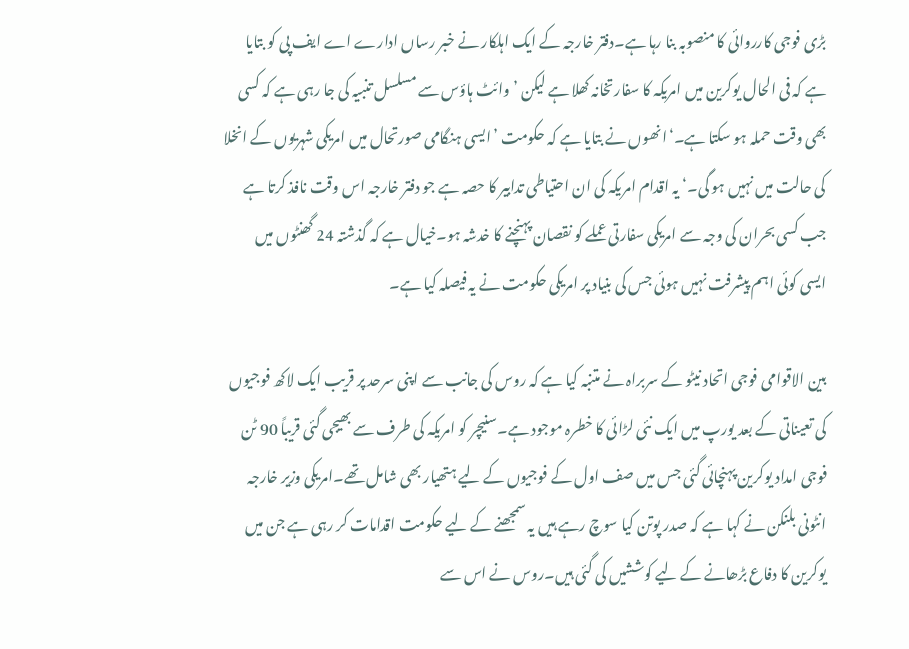بڑی فوجی کارروائی کا منصوبہ بنا رہا ہے۔دفتر خارجہ کے ایک اہلکار نے خبر رساں ادارے اے ایف پی کو بتایا ہے کہ فی الحال یوکرین میں امریکہ کا سفارتخانہ کھلا ہے لیکن ’وائٹ ہاؤس سے مسلسل تنبیہ کی جا رہی ہے کہ کسی بھی وقت حملہ ہو سکتا ہے۔‘انھوں نے بتایا ہے کہ حکومت ’ایسی ہنگامی صورتحال میں امریکی شہریوں کے انخلا کی حالت میں نہیں ہو گی۔‘ یہ اقدام امریکہ کی ان احتیاطی تدابیر کا حصہ ہے جو دفتر خارجہ اس وقت نافذ کرتا ہے جب کسی بحران کی وجہ سے امریکی سفارتی عملے کو نقصان پہنچنے کا خدشہ ہو۔خیال ہے کہ گذشتہ 24 گھنٹوں میں ایسی کوئی اہم پیشرفت نہیں ہوئی جس کی بنیاد پر امریکی حکومت نے یہ فیصلہ کیا ہے۔

بین الاقوامی فوجی اتحاد نیٹو کے سربراہ نے متنبہ کیا ہے کہ روس کی جانب سے اپنی سرحد پر قریب ایک لاکھ فوجیوں کی تعیناتی کے بعد یورپ میں ایک نئی لڑائی کا خطرہ موجود ہے۔سنیچر کو امریکہ کی طرف سے بھیجی گئی قریباً 90 ٹن فوجی امداد یوکرین پہنچائی گئی جس میں صف اول کے فوجیوں کے لیے ہتھیار بھی شامل تھے۔امریکی وزیر خارجہ انٹونی بلنکن نے کہا ہے کہ صدر پوتن کیا سوچ رہے ہیں یہ سمجھنے کے لیے حکومت اقدامات کر رہی ہے جن میں یوکرین کا دفاع بڑھانے کے لیے کوششیں کی گئی ہیں۔روس نے اس سے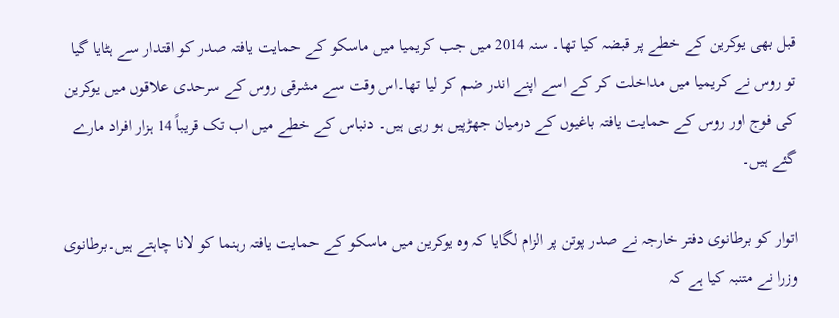قبل بھی یوکرین کے خطے پر قبضہ کیا تھا۔ سنہ 2014 میں جب کریمیا میں ماسکو کے حمایت یافتہ صدر کو اقتدار سے ہٹایا گیا تو روس نے کریمیا میں مداخلت کر کے اسے اپنے اندر ضم کر لیا تھا۔اس وقت سے مشرقی روس کے سرحدی علاقوں میں یوکرین کی فوج اور روس کے حمایت یافتہ باغیوں کے درمیان جھڑپیں ہو رہی ہیں۔ دنباس کے خطے میں اب تک قریباً 14 ہزار افراد مارے گئے ہیں۔

اتوار کو برطانوی دفتر خارجہ نے صدر پوتن پر الزام لگایا کہ وہ یوکرین میں ماسکو کے حمایت یافتہ رہنما کو لانا چاہتے ہیں۔برطانوی وزرا نے متنبہ کیا ہے کہ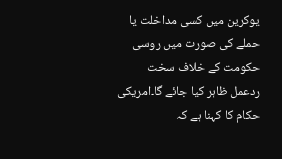یوکرین میں کسی مداخلت یا حملے کی صورت میں روسی حکومت کے خلاف سخت ردعمل ظاہر کیا جائے گا۔امریکی حکام کا کہنا ہے کہ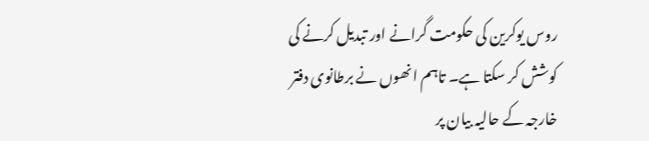روس یوکرین کی حکومت گرانے اور تبدیل کرنے کی کوشش کر سکتا ہے۔ تاہم انھوں نے برطانوی دفتر خارجہ کے حالیہ بیان پر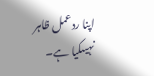اپنا ردعمل ظاہر نہیںکیا ہے۔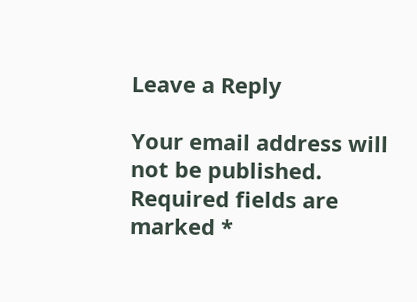Leave a Reply

Your email address will not be published. Required fields are marked *